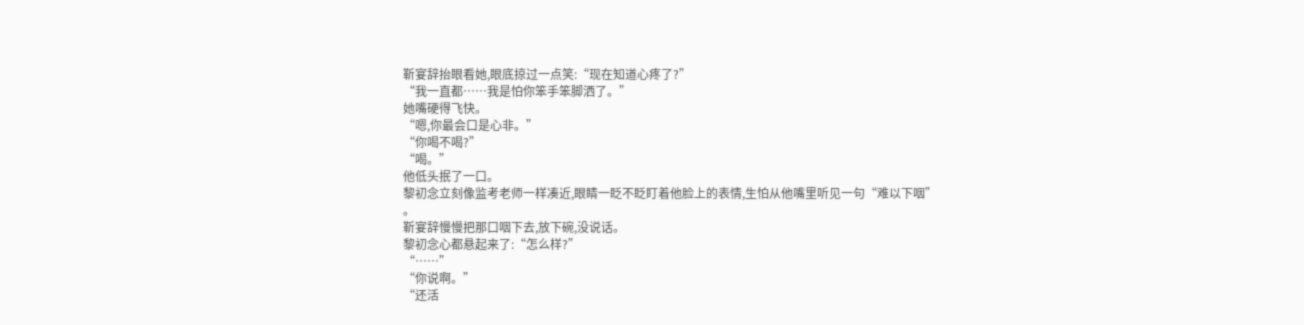靳宴辞抬眼看她,眼底掠过一点笑:“现在知道心疼了?”
“我一直都……我是怕你笨手笨脚洒了。”
她嘴硬得飞快。
“嗯,你最会口是心非。”
“你喝不喝?”
“喝。”
他低头抿了一口。
黎初念立刻像监考老师一样凑近,眼睛一眨不眨盯着他脸上的表情,生怕从他嘴里听见一句“难以下咽”
。
靳宴辞慢慢把那口咽下去,放下碗,没说话。
黎初念心都悬起来了:“怎么样?”
“……”
“你说啊。”
“还活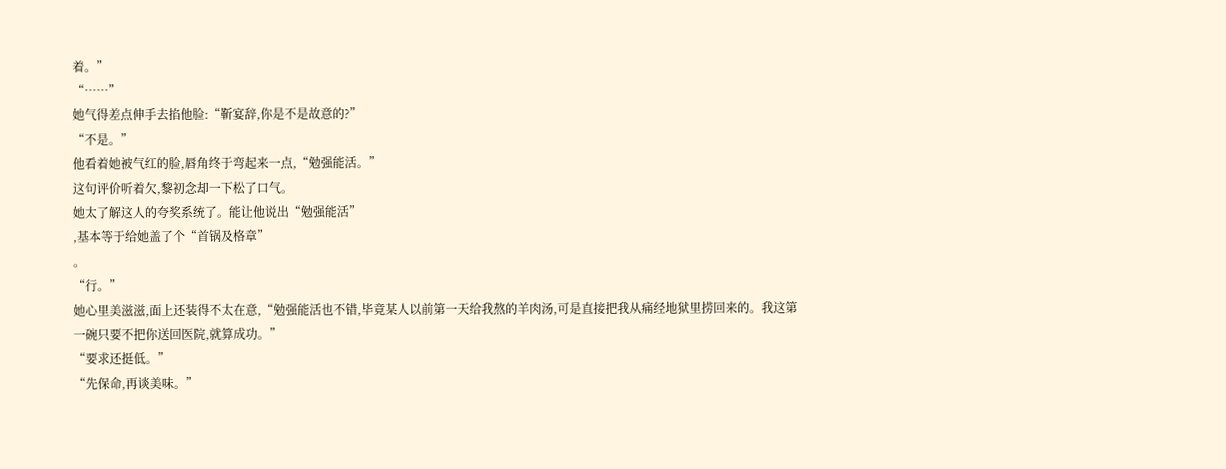着。”
“……”
她气得差点伸手去掐他脸:“靳宴辞,你是不是故意的?”
“不是。”
他看着她被气红的脸,唇角终于弯起来一点,“勉强能活。”
这句评价听着欠,黎初念却一下松了口气。
她太了解这人的夸奖系统了。能让他说出“勉强能活”
,基本等于给她盖了个“首锅及格章”
。
“行。”
她心里美滋滋,面上还装得不太在意,“勉强能活也不错,毕竟某人以前第一天给我熬的羊肉汤,可是直接把我从痛经地狱里捞回来的。我这第一碗只要不把你送回医院,就算成功。”
“要求还挺低。”
“先保命,再谈美味。”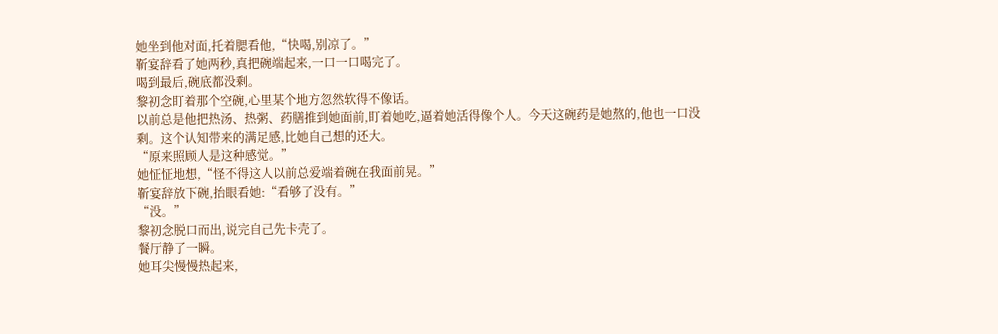她坐到他对面,托着腮看他,“快喝,别凉了。”
靳宴辞看了她两秒,真把碗端起来,一口一口喝完了。
喝到最后,碗底都没剩。
黎初念盯着那个空碗,心里某个地方忽然软得不像话。
以前总是他把热汤、热粥、药膳推到她面前,盯着她吃,逼着她活得像个人。今天这碗药是她熬的,他也一口没剩。这个认知带来的满足感,比她自己想的还大。
“原来照顾人是这种感觉。”
她怔怔地想,“怪不得这人以前总爱端着碗在我面前晃。”
靳宴辞放下碗,抬眼看她:“看够了没有。”
“没。”
黎初念脱口而出,说完自己先卡壳了。
餐厅静了一瞬。
她耳尖慢慢热起来,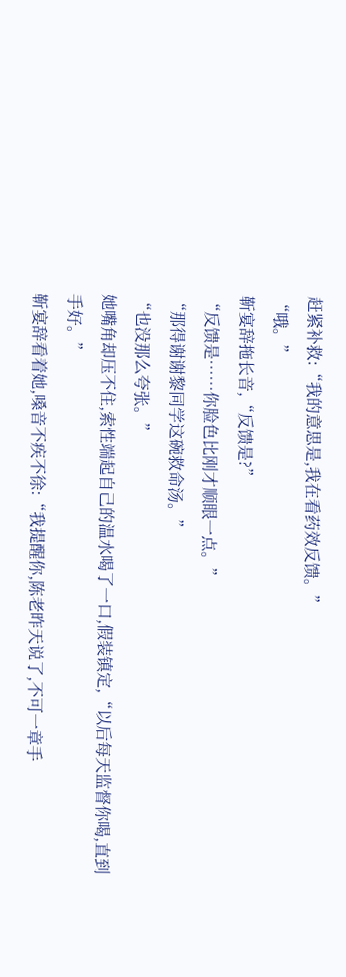赶紧补救:“我的意思是,我在看药效反馈。”
“哦。”
靳宴辞拖长音,“反馈是?”
“反馈是……你脸色比刚才顺眼一点。”
“那得谢谢黎同学这碗救命汤。”
“也没那么夸张。”
她嘴角却压不住,索性端起自己的温水喝了一口,假装镇定,“以后每天监督你喝,直到手好。”
靳宴辞看着她,嗓音不疾不徐:“我提醒你,陈老昨天说了,不可一章手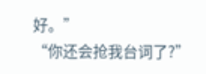好。”
“你还会抢我台词了?”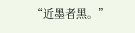“近墨者黑。”